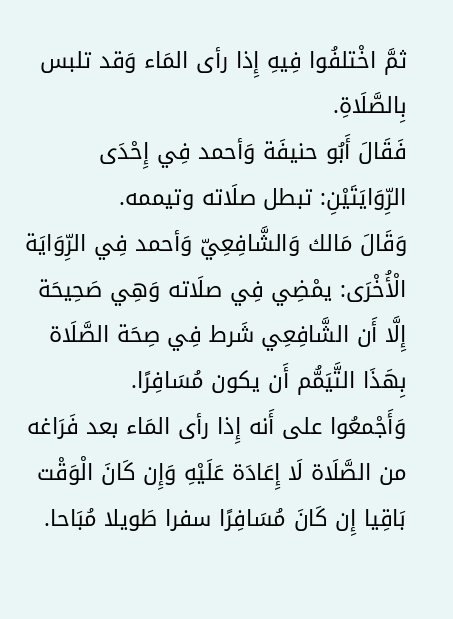ثمَّ اخْتلفُوا فِيهِ إِذا رأى المَاء وَقد تلبس بِالصَّلَاةِ.
فَقَالَ أَبُو حنيفَة وَأحمد فِي إِحْدَى الرِّوَايَتَيْنِ: تبطل صلَاته وتيممه.
وَقَالَ مَالك وَالشَّافِعِيّ وَأحمد فِي الرِّوَايَة الْأُخْرَى: يمْضِي فِي صلَاته وَهِي صَحِيحَة إِلَّا أَن الشَّافِعِي شَرط فِي صِحَة الصَّلَاة بِهَذَا التَّيَمُّم أَن يكون مُسَافِرًا.
وَأَجْمعُوا على أَنه إِذا رأى المَاء بعد فَرَاغه من الصَّلَاة لَا إِعَادَة عَلَيْهِ وَإِن كَانَ الْوَقْت بَاقِيا إِن كَانَ مُسَافِرًا سفرا طَويلا مُبَاحا.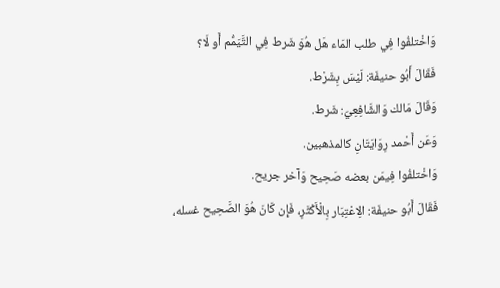وَاخْتلفُوا فِي طلب المَاء هَل هُوَ شَرط فِي التَّيَمُّم أَو لَا؟
فَقَالَ أَبُو حنيفَة: لَيْسَ بِشَرْط.
وَقَالَ مَالك وَالشَّافِعِيّ: شَرط.
وَعَن أَحْمد رِوَايَتَانِ كالمذهبين.
وَاخْتلفُوا فِيمَن بعضه صَحِيح وَآخر جريح.
فَقَالَ أَبُو حنيفَة: الِاعْتِبَار بِالْأَكْثَرِ، فَإِن كَانَ هُوَ الصَّحِيح غسله،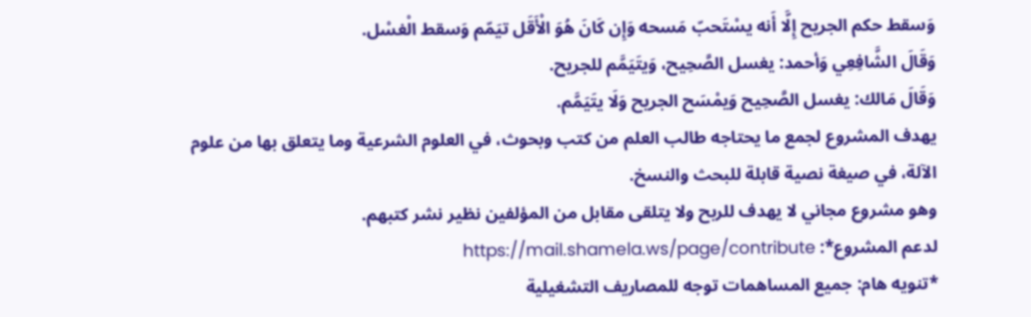وَسقط حكم الجريح إِلَّا أَنه يسْتَحبّ مَسحه وَإِن كَانَ هُوَ الْأَقَل تيَمّم وَسقط الْغسْل.
وَقَالَ الشَّافِعِي وَأحمد: يغسل الصَّحِيح، وَيتَيَمَّم للجريح.
وَقَالَ مَالك: يغسل الصَّحِيح وَيمْسَح الجريح وَلَا يتَيَمَّم.
يهدف المشروع لجمع ما يحتاجه طالب العلم من كتب وبحوث، في العلوم الشرعية وما يتعلق بها من علوم الآلة، في صيغة نصية قابلة للبحث والنسخ.
وهو مشروع مجاني لا يهدف للربح ولا يتلقى مقابل من المؤلفين نظير نشر كتبهم.
لدعم المشروع*: https://mail.shamela.ws/page/contribute
*تنويه هام: جميع المساهمات توجه للمصاريف التشغيلية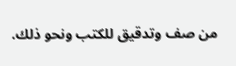من صف وتدقيق للكتب ونحو ذلك.